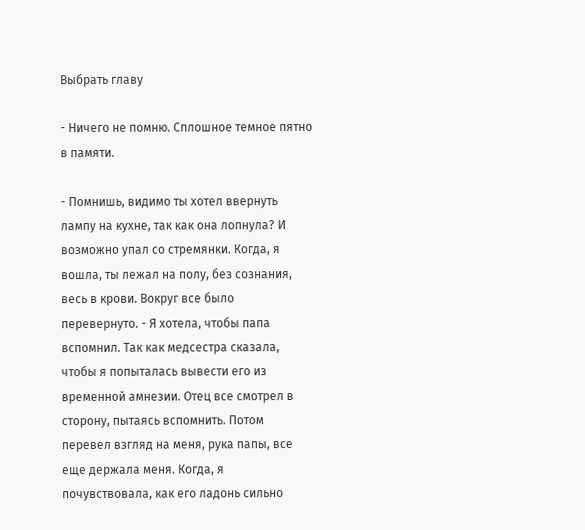Выбрать главу

- Ничего не помню. Сплошное темное пятно в памяти.

- Помнишь, видимо ты хотел ввернуть лампу на кухне, так как она лопнула? И возможно упал со стремянки. Когда, я вошла, ты лежал на полу, без сознания, весь в крови. Вокруг все было перевернуто. - Я хотела, чтобы папа вспомнил. Так как медсестра сказала, чтобы я попыталась вывести его из временной амнезии. Отец все смотрел в сторону, пытаясь вспомнить. Потом перевел взгляд на меня, рука папы, все еще держала меня. Когда, я почувствовала, как его ладонь сильно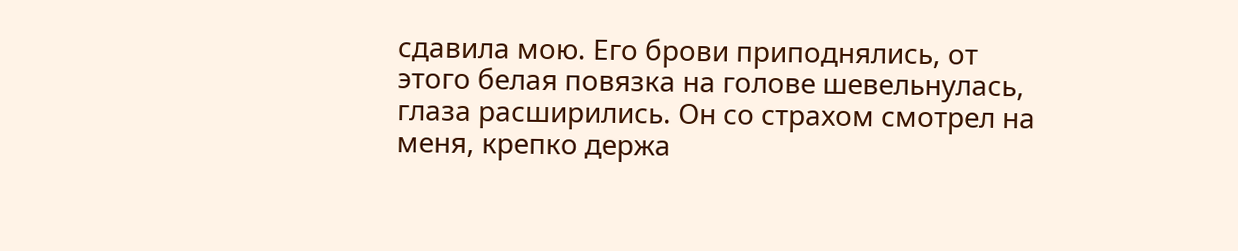сдавила мою. Его брови приподнялись, от этого белая повязка на голове шевельнулась, глаза расширились. Он со страхом смотрел на меня, крепко держа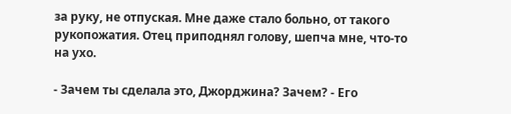за руку, не отпуская. Мне даже стало больно, от такого рукопожатия. Отец приподнял голову, шепча мне, что-то на ухо.

- Зачем ты сделала это, Джорджина? Зачем? - Его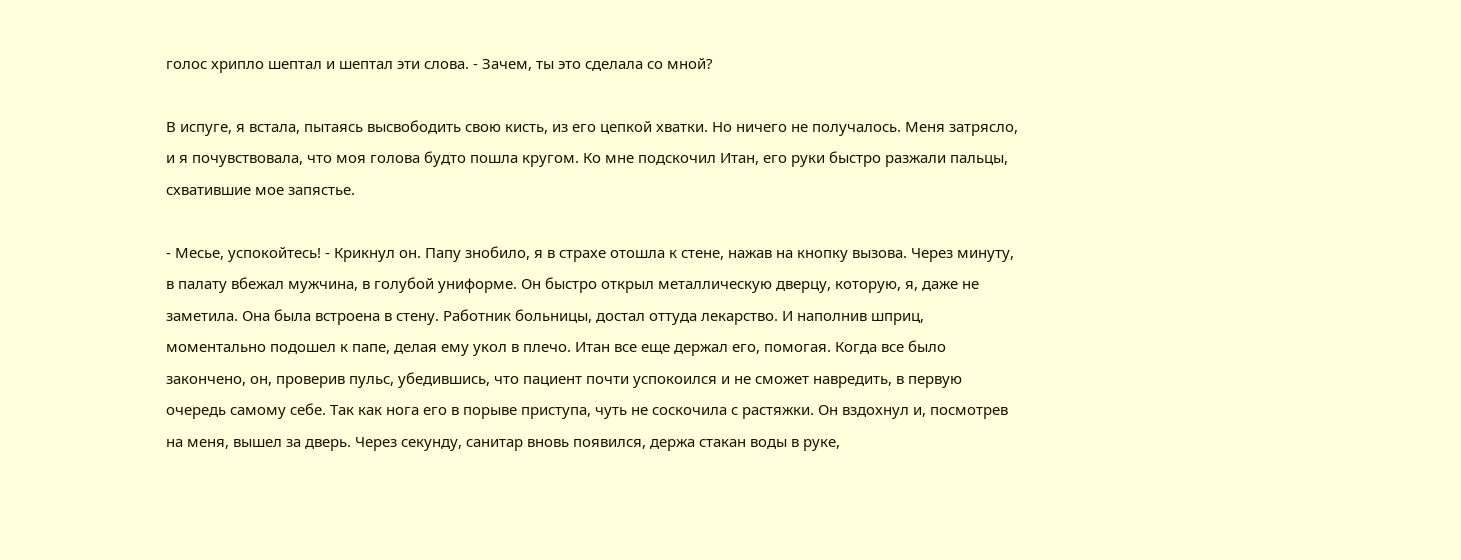голос хрипло шептал и шептал эти слова. - Зачем, ты это сделала со мной?

В испуге, я встала, пытаясь высвободить свою кисть, из его цепкой хватки. Но ничего не получалось. Меня затрясло, и я почувствовала, что моя голова будто пошла кругом. Ко мне подскочил Итан, его руки быстро разжали пальцы, схватившие мое запястье.

- Месье, успокойтесь! - Крикнул он. Папу знобило, я в страхе отошла к стене, нажав на кнопку вызова. Через минуту, в палату вбежал мужчина, в голубой униформе. Он быстро открыл металлическую дверцу, которую, я, даже не заметила. Она была встроена в стену. Работник больницы, достал оттуда лекарство. И наполнив шприц, моментально подошел к папе, делая ему укол в плечо. Итан все еще держал его, помогая. Когда все было закончено, он, проверив пульс, убедившись, что пациент почти успокоился и не сможет навредить, в первую очередь самому себе. Так как нога его в порыве приступа, чуть не соскочила с растяжки. Он вздохнул и, посмотрев на меня, вышел за дверь. Через секунду, санитар вновь появился, держа стакан воды в руке,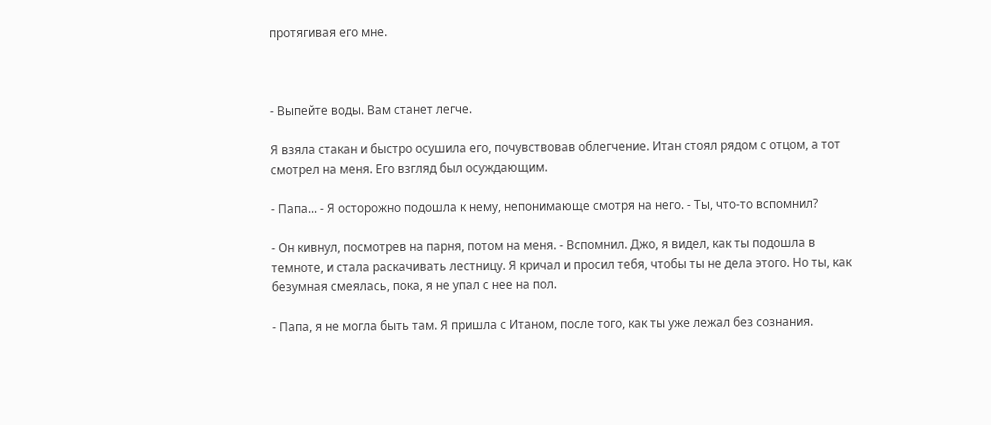протягивая его мне.



- Выпейте воды. Вам станет легче.

Я взяла стакан и быстро осушила его, почувствовав облегчение. Итан стоял рядом с отцом, а тот смотрел на меня. Его взгляд был осуждающим.

- Папа... - Я осторожно подошла к нему, непонимающе смотря на него. - Ты, что-то вспомнил?

- Он кивнул, посмотрев на парня, потом на меня. - Вспомнил. Джо, я видел, как ты подошла в темноте, и стала раскачивать лестницу. Я кричал и просил тебя, чтобы ты не дела этого. Но ты, как безумная смеялась, пока, я не упал с нее на пол.

- Папа, я не могла быть там. Я пришла с Итаном, после того, как ты уже лежал без сознания.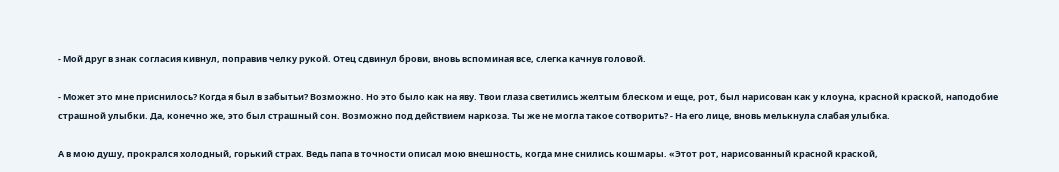- Мой друг в знак согласия кивнул, поправив челку рукой. Отец сдвинул брови, вновь вспоминая все, слегка качнув головой.

- Может это мне приснилось? Когда я был в забытьи? Возможно. Но это было как на яву. Твои глаза светились желтым блеском и еще, рот, был нарисован как у клоуна, красной краской, наподобие страшной улыбки. Да, конечно же, это был страшный сон. Возможно под действием наркоза. Ты же не могла такое сотворить? - На его лице, вновь мелькнула слабая улыбка.

А в мою душу, прокрался холодный, горький страх. Ведь папа в точности описал мою внешность, когда мне снились кошмары. «Этот рот, нарисованный красной краской,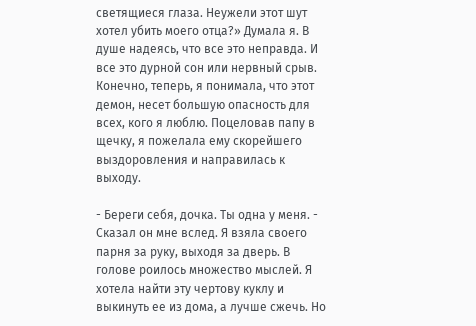светящиеся глаза. Неужели этот шут хотел убить моего отца?» Думала я. В душе надеясь, что все это неправда. И все это дурной сон или нервный срыв. Конечно, теперь, я понимала, что этот демон, несет большую опасность для всех, кого я люблю. Поцеловав папу в щечку, я пожелала ему скорейшего выздоровления и направилась к выходу.

- Береги себя, дочка. Ты одна у меня. - Сказал он мне вслед. Я взяла своего парня за руку, выходя за дверь. В голове роилось множество мыслей. Я хотела найти эту чертову куклу и выкинуть ее из дома, а лучше сжечь. Но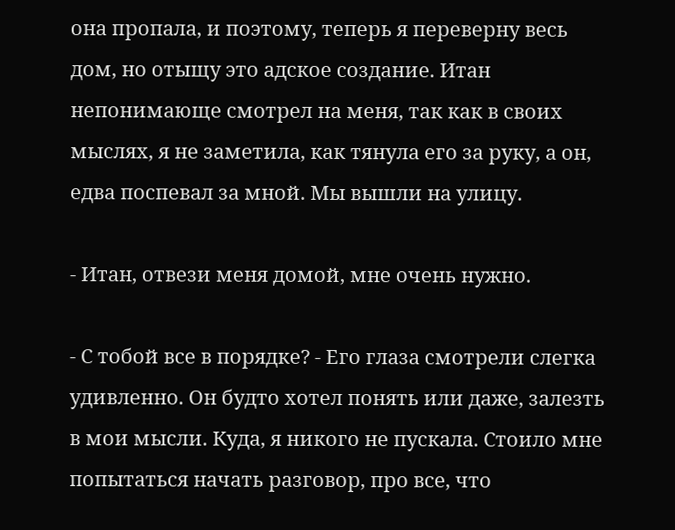она пропала, и поэтому, теперь я переверну весь дом, но отыщу это адское создание. Итан непонимающе смотрел на меня, так как в своих мыслях, я не заметила, как тянула его за руку, а он, едва поспевал за мной. Мы вышли на улицу.

- Итан, отвези меня домой, мне очень нужно.

- С тобой все в порядке? - Его глаза смотрели слегка удивленно. Он будто хотел понять или даже, залезть в мои мысли. Куда, я никого не пускала. Стоило мне попытаться начать разговор, про все, что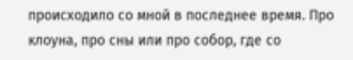происходило со мной в последнее время. Про клоуна, про сны или про собор, где со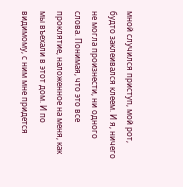мной случился приступ, мой рот, будто заклеивался клеем. И я, ничего не могла произнести, ни одного слова. Понимая, что это все проклятие, наложенное на меня, как мы въехали в этот дом. И по видимому, с ним мне придется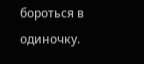бороться в одиночку.